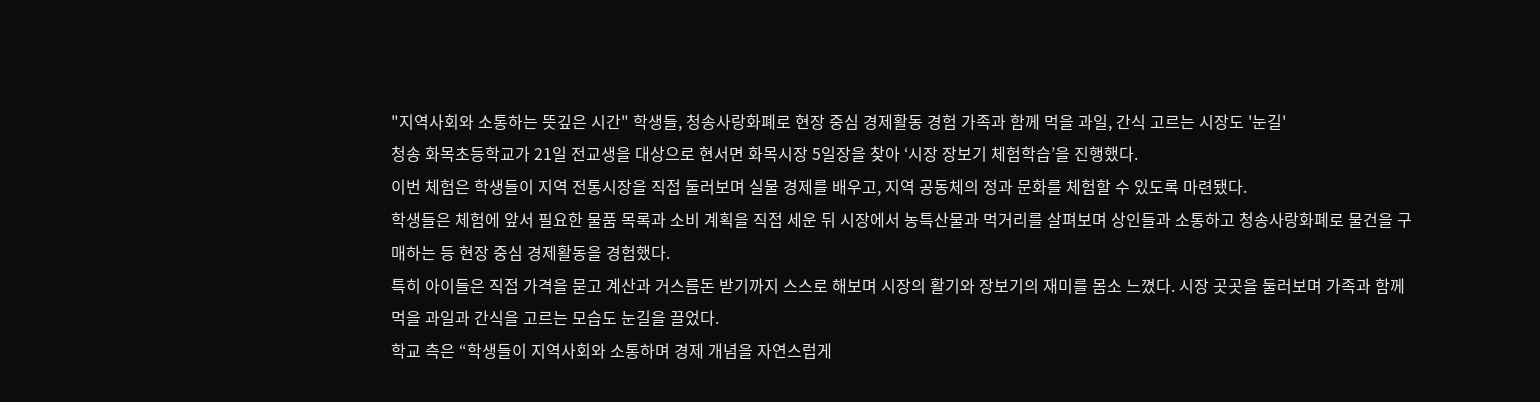"지역사회와 소통하는 뜻깊은 시간" 학생들, 청송사랑화폐로 현장 중심 경제활동 경험 가족과 함께 먹을 과일, 간식 고르는 시장도 '눈길'
청송 화목초등학교가 21일 전교생을 대상으로 현서면 화목시장 5일장을 찾아 ‘시장 장보기 체험학습’을 진행했다.
이번 체험은 학생들이 지역 전통시장을 직접 둘러보며 실물 경제를 배우고, 지역 공동체의 정과 문화를 체험할 수 있도록 마련됐다.
학생들은 체험에 앞서 필요한 물품 목록과 소비 계획을 직접 세운 뒤 시장에서 농특산물과 먹거리를 살펴보며 상인들과 소통하고 청송사랑화폐로 물건을 구매하는 등 현장 중심 경제활동을 경험했다.
특히 아이들은 직접 가격을 묻고 계산과 거스름돈 받기까지 스스로 해보며 시장의 활기와 장보기의 재미를 몸소 느꼈다. 시장 곳곳을 둘러보며 가족과 함께 먹을 과일과 간식을 고르는 모습도 눈길을 끌었다.
학교 측은 “학생들이 지역사회와 소통하며 경제 개념을 자연스럽게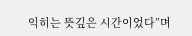익히는 뜻깊은 시간이었다”며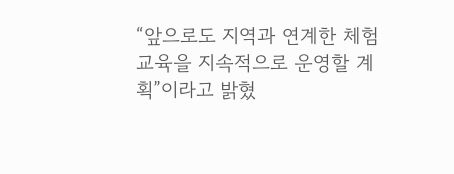“앞으로도 지역과 연계한 체험교육을 지속적으로 운영할 계획”이라고 밝혔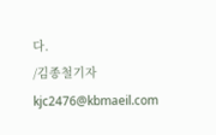다.
/김종철기자 kjc2476@kbmaeil.com